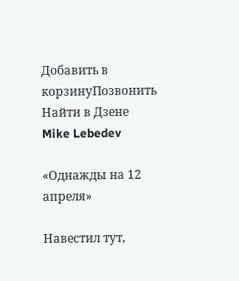Добавить в корзинуПозвонить
Найти в Дзене
Mike Lebedev

«Однажды на 12 апреля»

Навестил тут,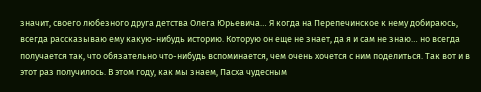значит, своего любезного друга детства Олега Юрьевича… Я когда на Перепечинское к нему добираюсь, всегда рассказываю ему какую-нибудь историю. Которую он еще не знает, да я и сам не знаю… но всегда получается так, что обязательно что-нибудь вспоминается, чем очень хочется с ним поделиться. Так вот и в этот раз получилось. В этом году, как мы знаем, Пасха чудесным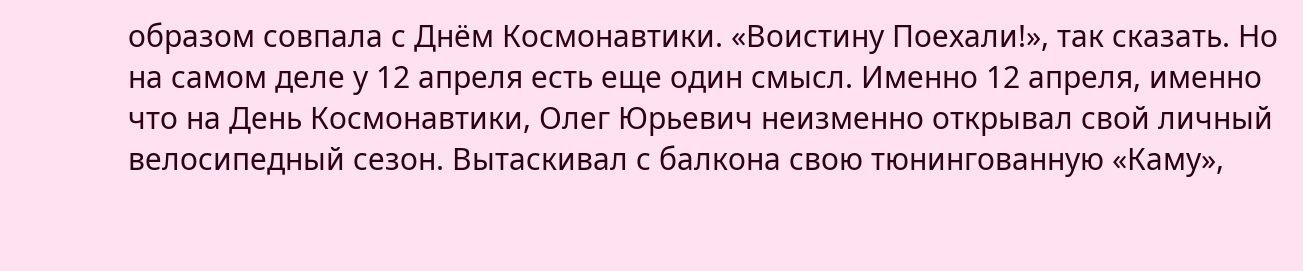образом совпала с Днём Космонавтики. «Воистину Поехали!», так сказать. Но на самом деле у 12 апреля есть еще один смысл. Именно 12 апреля, именно что на День Космонавтики, Олег Юрьевич неизменно открывал свой личный велосипедный сезон. Вытаскивал с балкона свою тюнингованную «Каму»,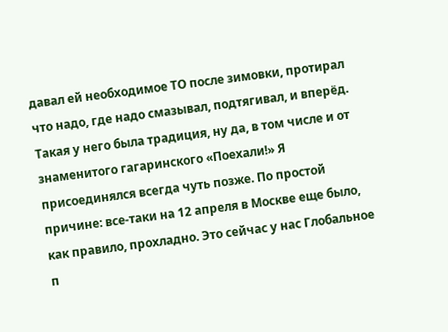давал ей необходимое ТО после зимовки, протирал что надо, где надо смазывал, подтягивал, и вперёд. Такая у него была традиция, ну да, в том числе и от знаменитого гагаринского «Поехали!» Я присоединялся всегда чуть позже. По простой причине: все-таки на 12 апреля в Москве еще было, как правило, прохладно. Это сейчас у нас Глобальное п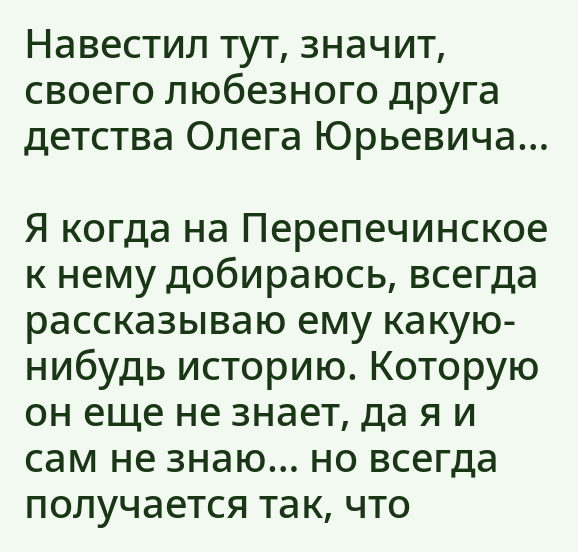Навестил тут, значит, своего любезного друга детства Олега Юрьевича…

Я когда на Перепечинское к нему добираюсь, всегда рассказываю ему какую-нибудь историю. Которую он еще не знает, да я и сам не знаю… но всегда получается так, что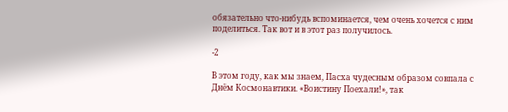обязательно что-нибудь вспоминается, чем очень хочется с ним поделиться. Так вот и в этот раз получилось.

-2

В этом году, как мы знаем, Пасха чудесным образом совпала с Днём Космонавтики. «Воистину Поехали!», так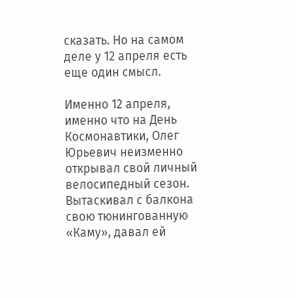сказать. Но на самом деле у 12 апреля есть еще один смысл.

Именно 12 апреля, именно что на День Космонавтики, Олег Юрьевич неизменно открывал свой личный велосипедный сезон. Вытаскивал с балкона свою тюнингованную «Каму», давал ей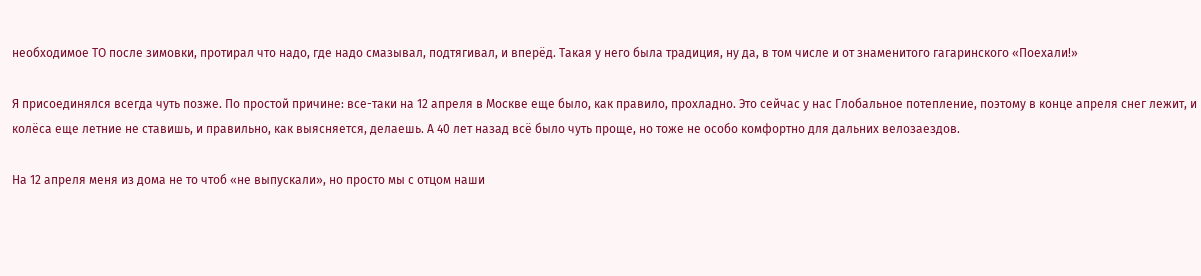необходимое ТО после зимовки, протирал что надо, где надо смазывал, подтягивал, и вперёд. Такая у него была традиция, ну да, в том числе и от знаменитого гагаринского «Поехали!»

Я присоединялся всегда чуть позже. По простой причине: все-таки на 12 апреля в Москве еще было, как правило, прохладно. Это сейчас у нас Глобальное потепление, поэтому в конце апреля снег лежит, и колёса еще летние не ставишь, и правильно, как выясняется, делаешь. А 40 лет назад всё было чуть проще, но тоже не особо комфортно для дальних велозаездов.

На 12 апреля меня из дома не то чтоб «не выпускали», но просто мы с отцом наши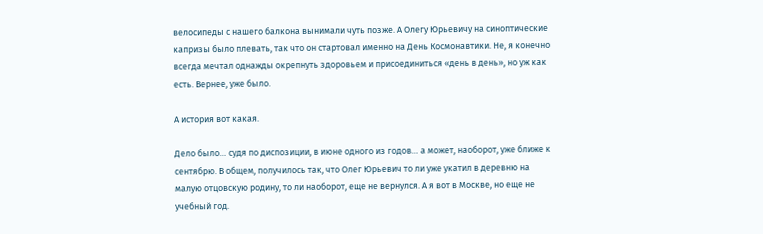велосипеды с нашего балкона вынимали чуть позже. А Олегу Юрьевичу на синоптические капризы было плевать, так что он стартовал именно на День Космонавтики. Не, я конечно всегда мечтал однажды окрепнуть здоровьем и присоединиться «день в день», но уж как есть. Вернее, уже было.

А история вот какая.

Дело было… судя по диспозиции, в июне одного из годов… а может, наоборот, уже ближе к сентябрю. В общем, получилось так, что Олег Юрьевич то ли уже укатил в деревню на малую отцовскую родину, то ли наоборот, еще не вернулся. А я вот в Москве, но еще не учебный год.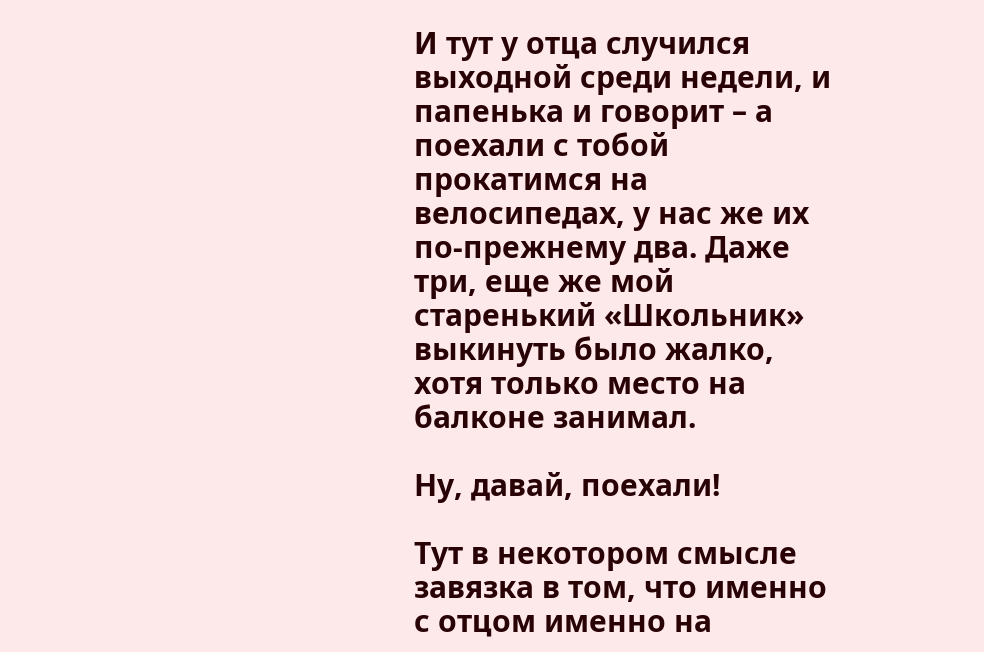И тут у отца случился выходной среди недели, и папенька и говорит – а поехали с тобой прокатимся на велосипедах, у нас же их по-прежнему два. Даже три, еще же мой старенький «Школьник» выкинуть было жалко, хотя только место на балконе занимал.

Ну, давай, поехали!

Тут в некотором смысле завязка в том, что именно с отцом именно на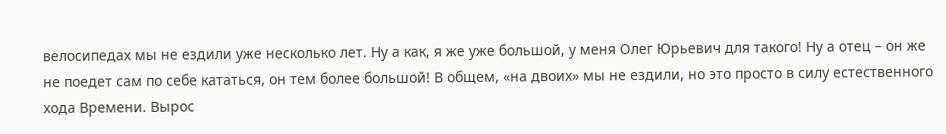велосипедах мы не ездили уже несколько лет. Ну а как, я же уже большой, у меня Олег Юрьевич для такого! Ну а отец – он же не поедет сам по себе кататься, он тем более большой! В общем, «на двоих» мы не ездили, но это просто в силу естественного хода Времени. Вырос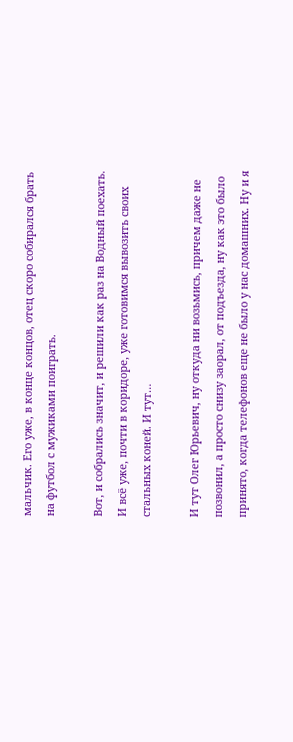мальчик. Его уже, в конце концов, отец скоро собирался брать на футбол с мужиками поиграть.

Вот, и собрались значит, и решили как раз на Водный поехать. И всё уже, почти в коридоре, уже готовимся вывозить своих стальных коней. И тут…

И тут Олег Юрьевич, ну откуда ни возьмись, причем даже не позвонил, а просто снизу заорал, от подъезда, ну как это было принято, когда телефонов еще не было у нас домашних. Ну и я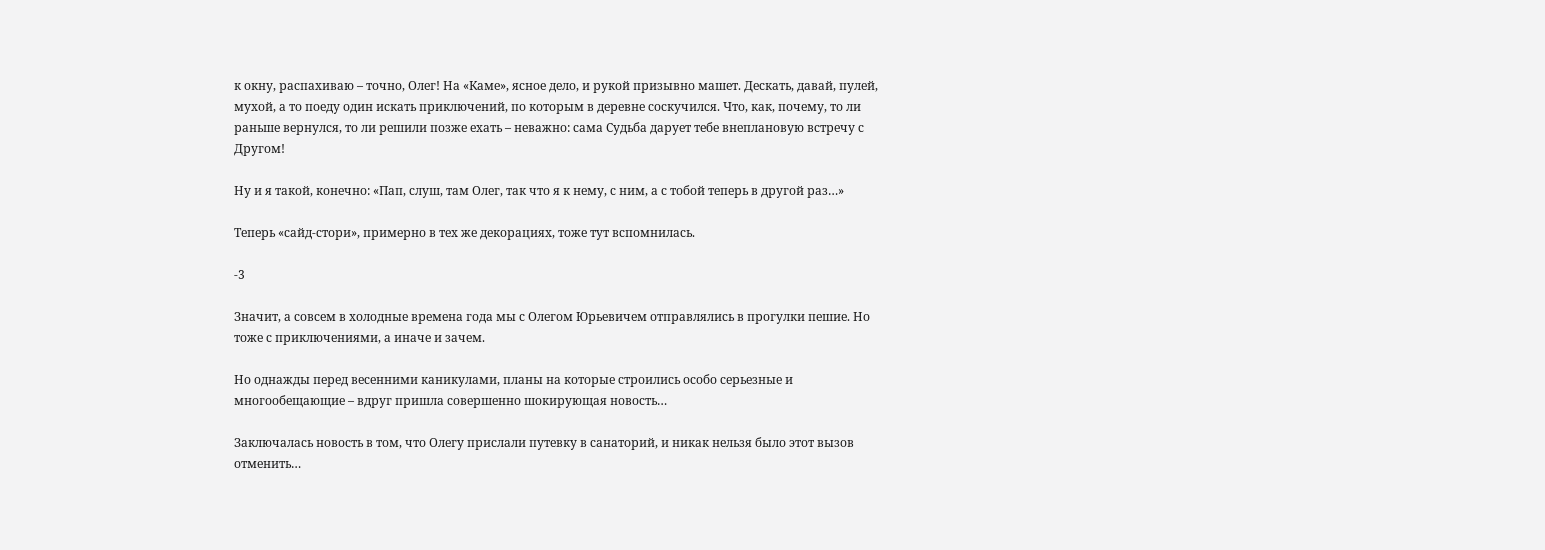к окну, распахиваю – точно, Олег! На «Каме», ясное дело, и рукой призывно машет. Дескать, давай, пулей, мухой, а то поеду один искать приключений, по которым в деревне соскучился. Что, как, почему, то ли раньше вернулся, то ли решили позже ехать – неважно: сама Судьба дарует тебе внеплановую встречу с Другом!

Ну и я такой, конечно: «Пап, слуш, там Олег, так что я к нему, с ним, а с тобой теперь в другой раз…»

Теперь «сайд-стори», примерно в тех же декорациях, тоже тут вспомнилась.

-3

Значит, а совсем в холодные времена года мы с Олегом Юрьевичем отправлялись в прогулки пешие. Но тоже с приключениями, а иначе и зачем.

Но однажды перед весенними каникулами, планы на которые строились особо серьезные и многообещающие – вдруг пришла совершенно шокирующая новость…

Заключалась новость в том, что Олегу прислали путевку в санаторий, и никак нельзя было этот вызов отменить…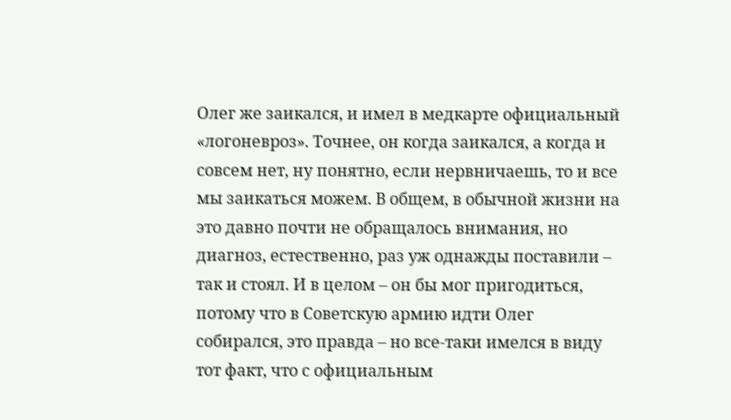Олег же заикался, и имел в медкарте официальный «логоневроз». Точнее, он когда заикался, а когда и совсем нет, ну понятно, если нервничаешь, то и все мы заикаться можем. В общем, в обычной жизни на это давно почти не обращалось внимания, но диагноз, естественно, раз уж однажды поставили – так и стоял. И в целом – он бы мог пригодиться, потому что в Советскую армию идти Олег собирался, это правда – но все-таки имелся в виду тот факт, что с официальным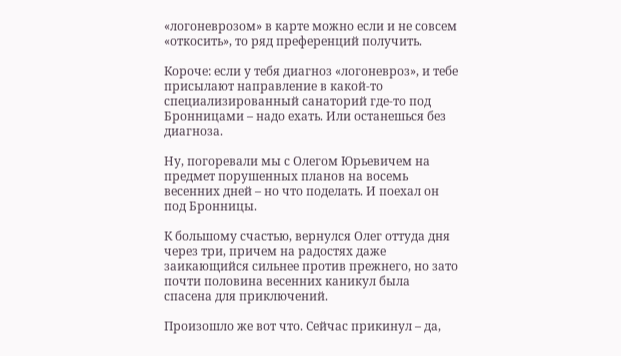«логоневрозом» в карте можно если и не совсем «откосить», то ряд преференций получить.

Короче: если у тебя диагноз «логоневроз», и тебе присылают направление в какой-то специализированный санаторий где-то под Бронницами – надо ехать. Или останешься без диагноза.

Ну, погоревали мы с Олегом Юрьевичем на предмет порушенных планов на восемь весенних дней – но что поделать. И поехал он под Бронницы.

К большому счастью, вернулся Олег оттуда дня через три, причем на радостях даже заикающийся сильнее против прежнего, но зато почти половина весенних каникул была спасена для приключений.

Произошло же вот что. Сейчас прикинул – да,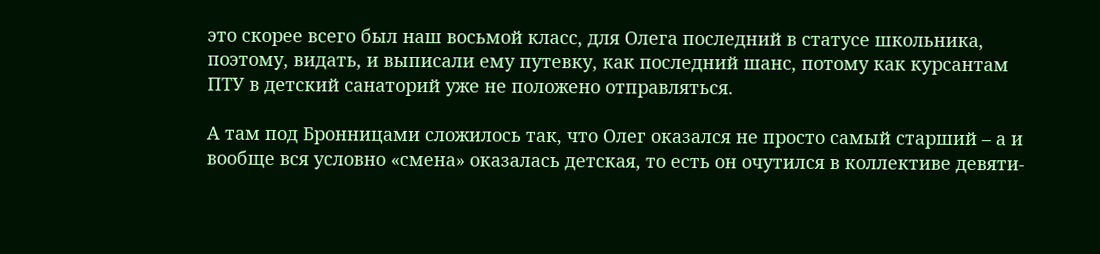это скорее всего был наш восьмой класс, для Олега последний в статусе школьника, поэтому, видать, и выписали ему путевку, как последний шанс, потому как курсантам ПТУ в детский санаторий уже не положено отправляться.

А там под Бронницами сложилось так, что Олег оказался не просто самый старший – а и вообще вся условно «смена» оказалась детская, то есть он очутился в коллективе девяти-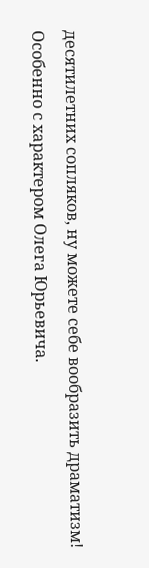десятилетних сопляков, ну можете себе вообразить драматизм! Особенно с характером Олега Юрьевича.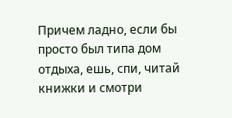Причем ладно, если бы просто был типа дом отдыха, ешь, спи, читай книжки и смотри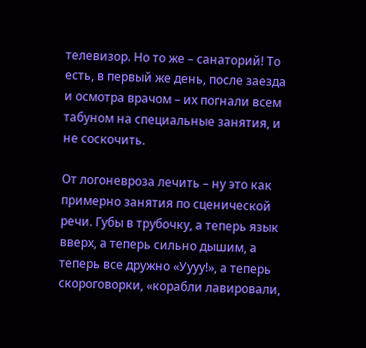телевизор. Но то же – санаторий! То есть, в первый же день, после заезда и осмотра врачом – их погнали всем табуном на специальные занятия, и не соскочить.

От логоневроза лечить – ну это как примерно занятия по сценической речи. Губы в трубочку, а теперь язык вверх, а теперь сильно дышим, а теперь все дружно «Уууу!», а теперь скороговорки, «корабли лавировали,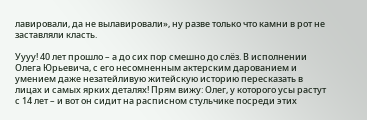лавировали, да не вылавировали», ну разве только что камни в рот не заставляли класть.

Уууу! 40 лет прошло – а до сих пор смешно до слёз. В исполнении Олега Юрьевича, с его несомненным актерским дарованием и умением даже незатейливую житейскую историю пересказать в лицах и самых ярких деталях! Прям вижу: Олег, у которого усы растут с 14 лет – и вот он сидит на расписном стульчике посреди этих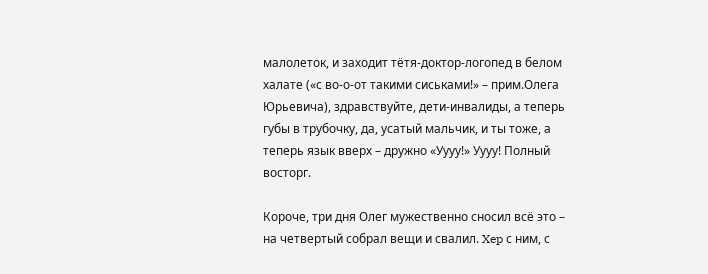малолеток, и заходит тётя-доктор-логопед в белом халате («с во-о-от такими сиськами!» – прим.Олега Юрьевича), здравствуйте, дети-инвалиды, а теперь губы в трубочку, да, усатый мальчик, и ты тоже, а теперь язык вверх – дружно «Уууу!» Уууу! Полный восторг.

Короче, три дня Олег мужественно сносил всё это – на четвертый собрал вещи и свалил. Xep с ним, с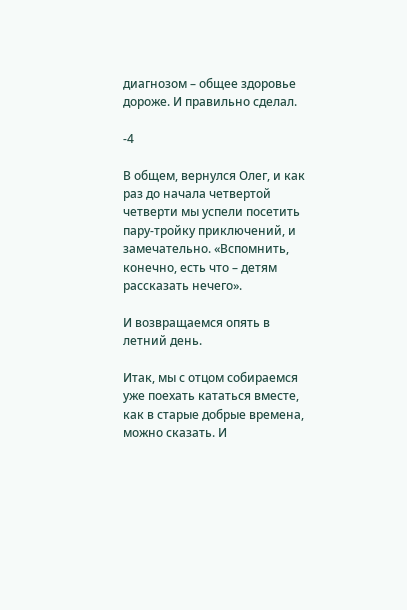диагнозом – общее здоровье дороже. И правильно сделал.

-4

В общем, вернулся Олег, и как раз до начала четвертой четверти мы успели посетить пару-тройку приключений, и замечательно. «Вспомнить, конечно, есть что – детям рассказать нечего».

И возвращаемся опять в летний день.

Итак, мы с отцом собираемся уже поехать кататься вместе, как в старые добрые времена, можно сказать. И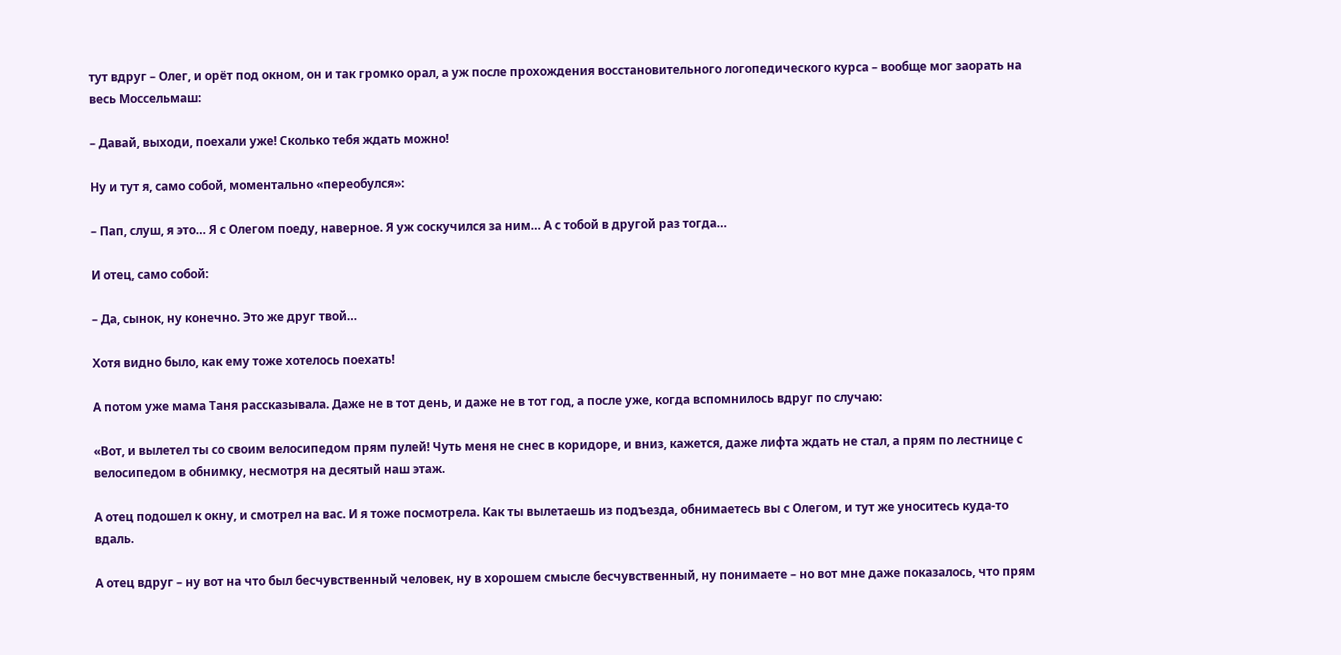тут вдруг – Олег, и орёт под окном, он и так громко орал, а уж после прохождения восстановительного логопедического курса – вообще мог заорать на весь Моссельмаш:

– Давай, выходи, поехали уже! Сколько тебя ждать можно!

Ну и тут я, само собой, моментально «переобулся»:

– Пап, слуш, я это… Я с Олегом поеду, наверное. Я уж соскучился за ним… А с тобой в другой раз тогда…

И отец, само собой:

– Да, сынок, ну конечно. Это же друг твой…

Хотя видно было, как ему тоже хотелось поехать!

А потом уже мама Таня рассказывала. Даже не в тот день, и даже не в тот год, а после уже, когда вспомнилось вдруг по случаю:

«Вот, и вылетел ты со своим велосипедом прям пулей! Чуть меня не снес в коридоре, и вниз, кажется, даже лифта ждать не стал, а прям по лестнице с велосипедом в обнимку, несмотря на десятый наш этаж.

А отец подошел к окну, и смотрел на вас. И я тоже посмотрела. Как ты вылетаешь из подъезда, обнимаетесь вы с Олегом, и тут же уноситесь куда-то вдаль.

А отец вдруг – ну вот на что был бесчувственный человек, ну в хорошем смысле бесчувственный, ну понимаете – но вот мне даже показалось, что прям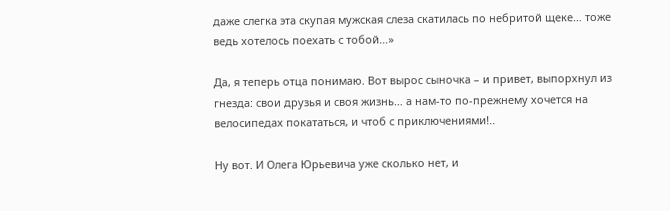даже слегка эта скупая мужская слеза скатилась по небритой щеке… тоже ведь хотелось поехать с тобой…»

Да, я теперь отца понимаю. Вот вырос сыночка – и привет, выпорхнул из гнезда: свои друзья и своя жизнь… а нам-то по-прежнему хочется на велосипедах покататься, и чтоб с приключениями!..

Ну вот. И Олега Юрьевича уже сколько нет, и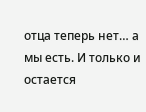отца теперь нет… а мы есть. И только и остается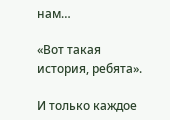нам…

«Вот такая история, ребята».

И только каждое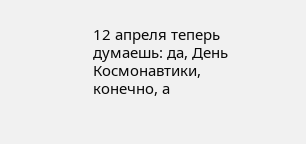12 апреля теперь думаешь: да, День Космонавтики, конечно, а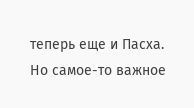теперь еще и Пасха. Но самое-то важное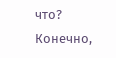что? Конечно,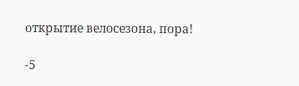открытие велосезона, пора!

-5